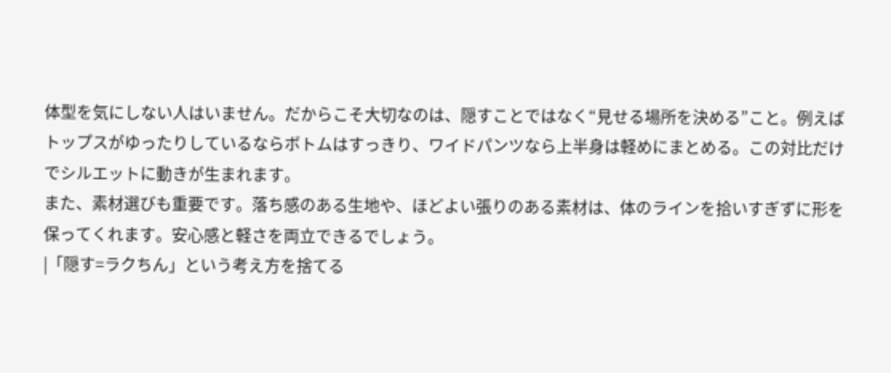体型を気にしない人はいません。だからこそ大切なのは、隠すことではなく“見せる場所を決める”こと。例えばトップスがゆったりしているならボトムはすっきり、ワイドパンツなら上半身は軽めにまとめる。この対比だけでシルエットに動きが生まれます。
また、素材選びも重要です。落ち感のある生地や、ほどよい張りのある素材は、体のラインを拾いすぎずに形を保ってくれます。安心感と軽さを両立できるでしょう。
|「隠す=ラクちん」という考え方を捨てる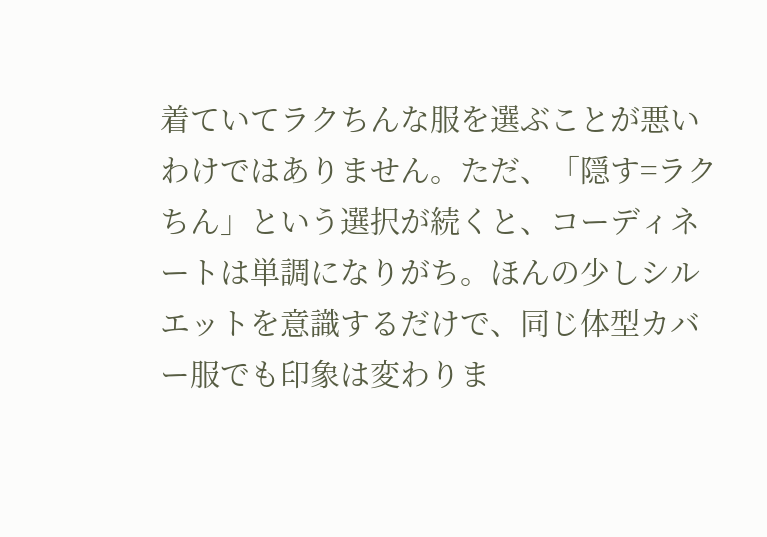着ていてラクちんな服を選ぶことが悪いわけではありません。ただ、「隠す=ラクちん」という選択が続くと、コーディネートは単調になりがち。ほんの少しシルエットを意識するだけで、同じ体型カバー服でも印象は変わりま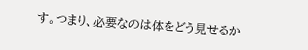す。つまり、必要なのは体をどう見せるか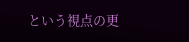という視点の更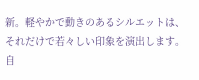新。軽やかで動きのあるシルエットは、それだけで若々しい印象を演出します。
自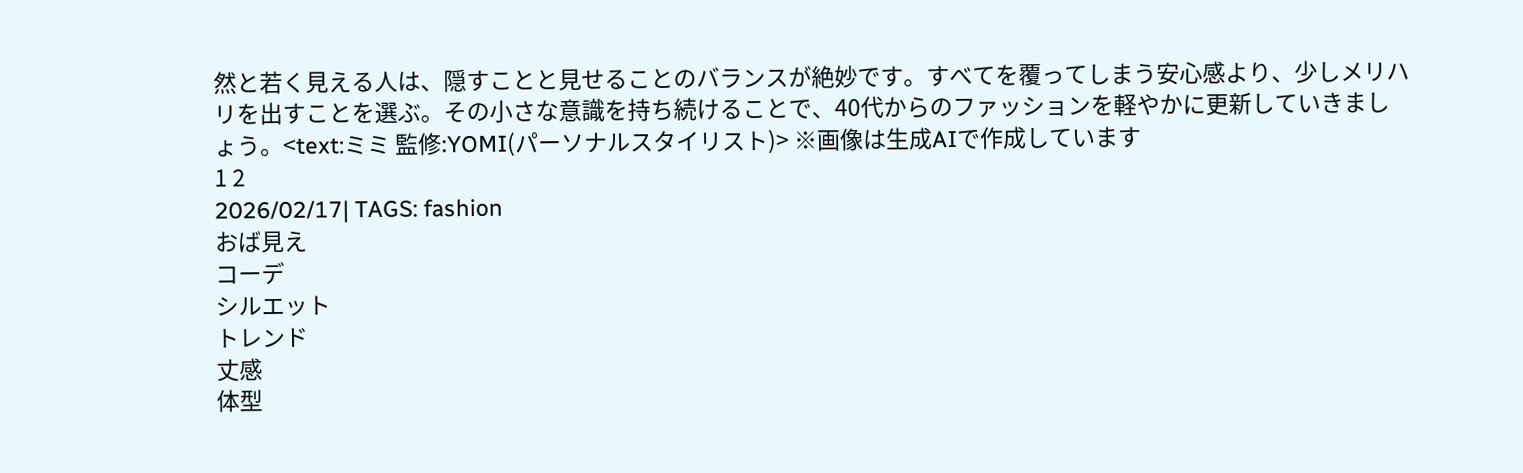然と若く見える人は、隠すことと見せることのバランスが絶妙です。すべてを覆ってしまう安心感より、少しメリハリを出すことを選ぶ。その小さな意識を持ち続けることで、40代からのファッションを軽やかに更新していきましょう。<text:ミミ 監修:YOMI(パーソナルスタイリスト)> ※画像は生成AIで作成しています
1 2
2026/02/17| TAGS: fashion
おば見え
コーデ
シルエット
トレンド
丈感
体型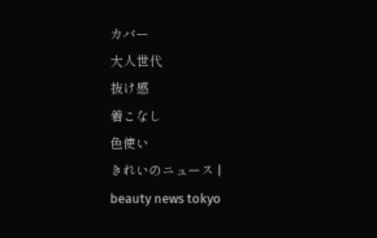カバー
大人世代
抜け感
着こなし
色使い
きれいのニュース | beauty news tokyo